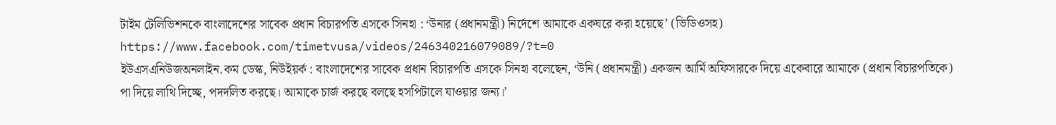টাইম টেলিভিশনকে বাংলাদেশের সাবেক প্রধান বিচারপতি এসকে সিনহা : ‘উনার (প্রধানমন্ত্রী) নির্দেশে আমাকে একঘরে করা হয়েছে’ (ভিডিওসহ)
https://www.facebook.com/timetvusa/videos/246340216079089/?t=0
ইউএসএনিউজঅনলাইন.কম ডেস্ক, নিউইয়র্ক : বাংলাদেশের সাবেক প্রধান বিচারপতি এসকে সিনহা বলেছেন, ‘উনি (প্রধানমন্ত্রী) একজন আর্মি অফিসারকে দিয়ে একেবারে আমাকে (প্রধান বিচারপতিকে) পা দিয়ে লাথি দিচ্ছে, পদদলিত করছে। আমাকে চার্জ করছে বলছে হসপিটালে যাওয়ার জন্য।’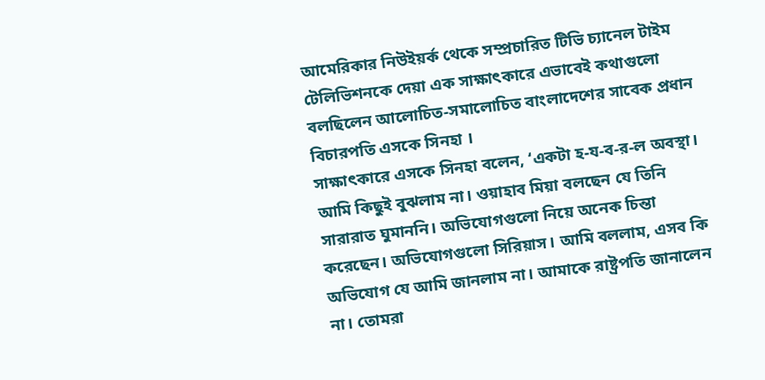আমেরিকার নিউইয়র্ক থেকে সম্প্রচারিত টিভি চ্যানেল টাইম টেলিভিশনকে দেয়া এক সাক্ষাৎকারে এভাবেই কথাগুলো বলছিলেন আলোচিত-সমালোচিত বাংলাদেশের সাবেক প্রধান বিচারপতি এসকে সিনহা ।
সাক্ষাৎকারে এসকে সিনহা বলেন, ‘একটা হ-য-ব-র-ল অবস্থা। আমি কিছুই বুঝলাম না। ওয়াহাব মিয়া বলছেন যে তিনি সারারাত ঘুমাননি। অভিযোগগুলো নিয়ে অনেক চিন্তা করেছেন। অভিযোগগুলো সিরিয়াস। আমি বললাম, এসব কি অভিযোগ যে আমি জানলাম না। আমাকে রাষ্ট্রপতি জানালেন না। তোমরা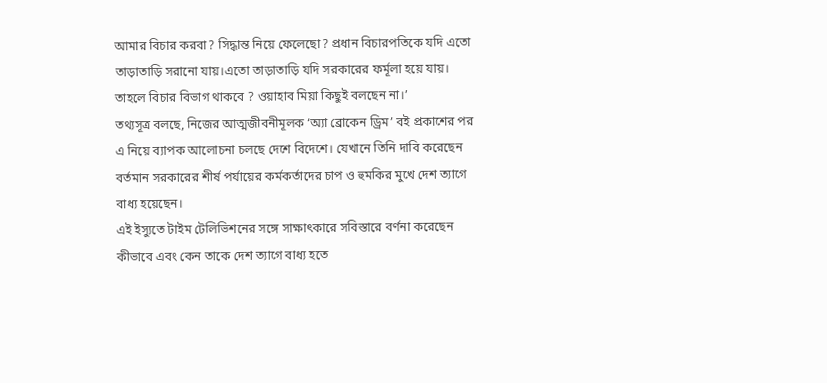আমার বিচার করবা? সিদ্ধান্ত নিয়ে ফেলেছো? প্রধান বিচারপতিকে যদি এতো তাড়াতাড়ি সরানো যায়।এতো তাড়াতাড়ি যদি সরকারের ফর্মূলা হয়ে যায়। তাহলে বিচার বিভাগ থাকবে ? ওয়াহাব মিয়া কিছুই বলছেন না।’
তথ্যসূত্র বলছে, নিজের আত্মজীবনীমূলক ‘অ্যা ব্রোকেন ড্রিম’ বই প্রকাশের পর এ নিয়ে ব্যাপক আলোচনা চলছে দেশে বিদেশে। যেখানে তিনি দাবি করেছেন বর্তমান সরকারের শীর্ষ পর্যায়ের কর্মকর্তাদের চাপ ও হুমকির মুখে দেশ ত্যাগে বাধ্য হয়েছেন।
এই ইস্যুতে টাইম টেলিভিশনের সঙ্গে সাক্ষাৎকারে সবিস্তারে বর্ণনা করেছেন কীভাবে এবং কেন তাকে দেশ ত্যাগে বাধ্য হতে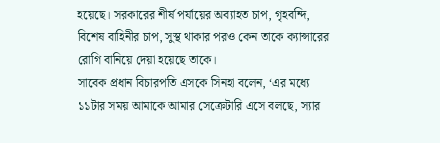হয়েছে। সরকারের শীর্ষ পর্যায়ের অব্যাহত চাপ, গৃহবন্দি, বিশেষ বাহিনীর চাপ, সুস্থ থাকার পরও কেন তাকে ক্যান্সারের রোগি বানিয়ে দেয়া হয়েছে তাকে।
সাবেক প্রধান বিচারপতি এসকে সিনহা বলেন, ‘এর মধ্যে ১১টার সময় আমাকে আমার সেক্রেটারি এসে বলছে, স্যার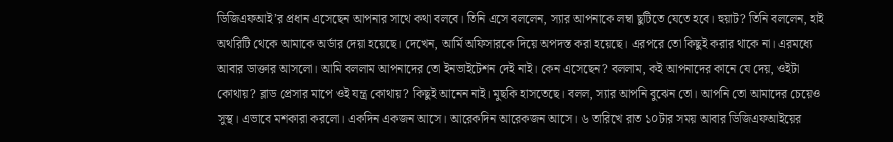ডিজিএফআই’র প্রধান এসেছেন আপনার সাথে কথা বলবে। তিনি এসে বললেন, স্যার আপনাকে লম্বা ছুটিতে যেতে হবে। হুয়াট? তিনি বললেন, হাই অথরিটি থেকে আমাকে অর্ডার দেয়া হয়েছে। দেখেন, আর্মি অফিসারকে দিয়ে অপদস্ত করা হয়েছে। এরপরে তো কিছুই করার থাকে না। এরমধ্যে আবার ডাক্তার আসলো। আমি বললাম আপনাদের তো ইনভাইটেশন দেই নাই। কেন এসেছেন? বললাম, কই আপনাদের কানে যে দেয়, ওইটা কোথায়? ব্লাড প্রেসার মাপে ওই যন্ত্র কোথায়? কিছুই আনেন নাই। মুছকি হাসতেছে। বলল, স্যার আপনি বুঝেন তো। আপনি তো আমাদের চেয়েও সুস্থ। এভাবে মশকারা করলো। একদিন একজন আসে। আরেকদিন আরেকজন আসে। ৬ তারিখে রাত ১০টার সময় আবার ডিজিএফআইয়ের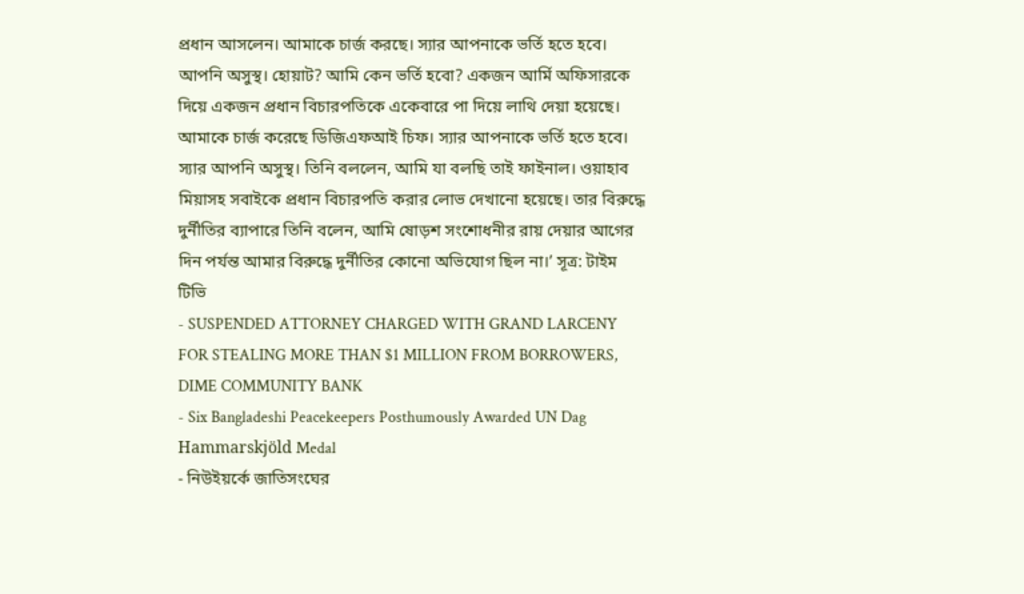প্রধান আসলেন। আমাকে চার্জ করছে। স্যার আপনাকে ভর্তি হতে হবে। আপনি অসুস্থ। হোয়াট? আমি কেন ভর্তি হবো? একজন আর্মি অফিসারকে দিয়ে একজন প্রধান বিচারপতিকে একেবারে পা দিয়ে লাথি দেয়া হয়েছে। আমাকে চার্জ করেছে ডিজিএফআই চিফ। স্যার আপনাকে ভর্তি হতে হবে। স্যার আপনি অসুস্থ। তিনি বললেন, আমি যা বলছি তাই ফাইনাল। ওয়াহাব মিয়াসহ সবাইকে প্রধান বিচারপতি করার লোভ দেখানো হয়েছে। তার বিরুদ্ধে দুর্নীতির ব্যাপারে তিনি বলেন, আমি ষোড়শ সংশোধনীর রায় দেয়ার আগের দিন পর্যন্ত আমার বিরুদ্ধে দুর্নীতির কোনো অভিযোগ ছিল না।’ সূত্র: টাইম টিভি
- SUSPENDED ATTORNEY CHARGED WITH GRAND LARCENY FOR STEALING MORE THAN $1 MILLION FROM BORROWERS, DIME COMMUNITY BANK
- Six Bangladeshi Peacekeepers Posthumously Awarded UN Dag Hammarskjöld Medal
- নিউইয়র্কে জাতিসংঘের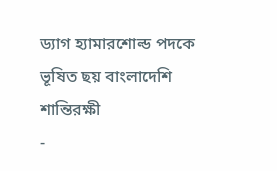ড্যাগ হ্যামারশোল্ড পদকে ভূষিত ছয় বাংলাদেশি শান্তিরক্ষী
-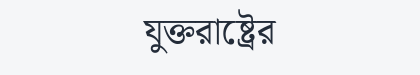যুক্তরাষ্ট্রের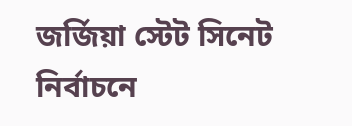জর্জিয়া স্টেট সিনেট নির্বাচনে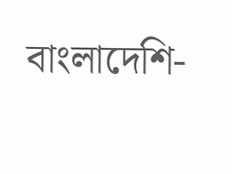বাংলাদেশি-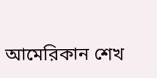আমেরিকান শেখ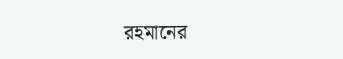রহমানের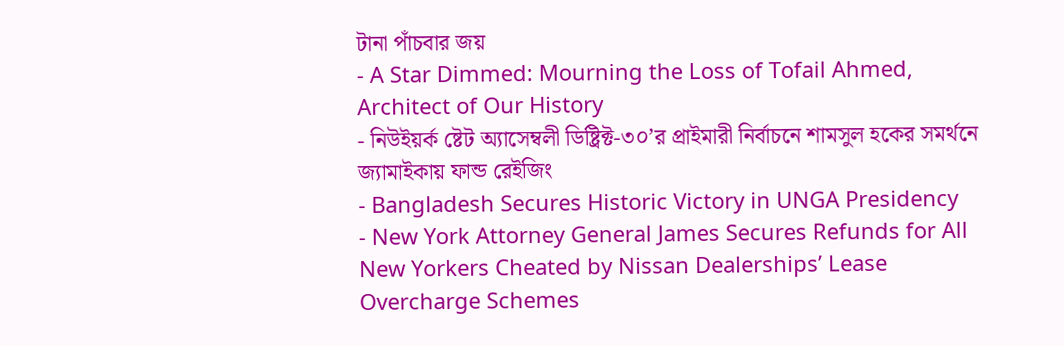টানা পাঁচবার জয়
- A Star Dimmed: Mourning the Loss of Tofail Ahmed, Architect of Our History
- নিউইয়র্ক ষ্টেট অ্যাসেম্বলী ডিষ্ট্রিক্ট-৩০’র প্রাইমারী নির্বাচনে শামসুল হকের সমর্থনে জ্যামাইকায় ফান্ড রেইজিং
- Bangladesh Secures Historic Victory in UNGA Presidency
- New York Attorney General James Secures Refunds for All New Yorkers Cheated by Nissan Dealerships’ Lease Overcharge Schemes